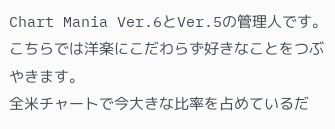Chart Mania Ver.6とVer.5の管理人です。 こちらでは洋楽にこだわらず好きなことをつぶやきます。
全米チャートで今大きな比率を占めているだ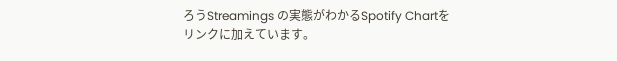ろうStreamings の実態がわかるSpotify Chartを
リンクに加えています。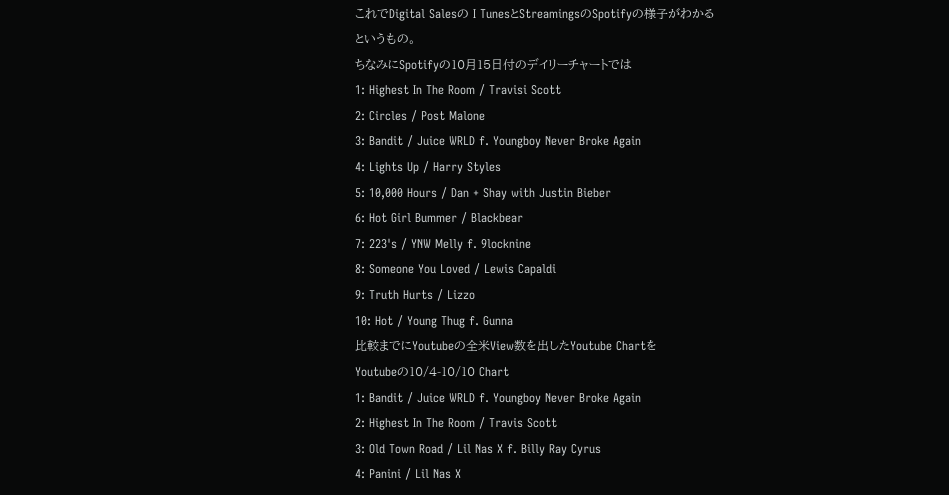これでDigital Salesの I TunesとStreamingsのSpotifyの様子がわかる
というもの。
ちなみにSpotifyの10月15日付のデイリーチャートでは
1: Highest In The Room / Travisi Scott
2: Circles / Post Malone
3: Bandit / Juice WRLD f. Youngboy Never Broke Again
4: Lights Up / Harry Styles
5: 10,000 Hours / Dan + Shay with Justin Bieber
6: Hot Girl Bummer / Blackbear
7: 223's / YNW Melly f. 9locknine
8: Someone You Loved / Lewis Capaldi
9: Truth Hurts / Lizzo
10: Hot / Young Thug f. Gunna
比較までにYoutubeの全米View数を出したYoutube Chartを
Youtubeの10/4-10/10 Chart
1: Bandit / Juice WRLD f. Youngboy Never Broke Again
2: Highest In The Room / Travis Scott
3: Old Town Road / Lil Nas X f. Billy Ray Cyrus
4: Panini / Lil Nas X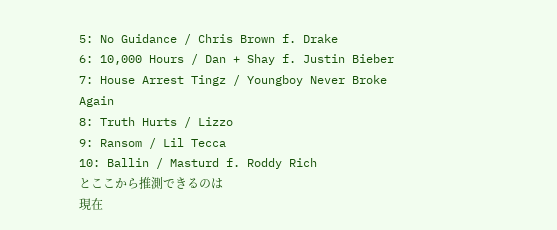5: No Guidance / Chris Brown f. Drake
6: 10,000 Hours / Dan + Shay f. Justin Bieber
7: House Arrest Tingz / Youngboy Never Broke Again
8: Truth Hurts / Lizzo
9: Ransom / Lil Tecca
10: Ballin / Masturd f. Roddy Rich
とここから推測できるのは
現在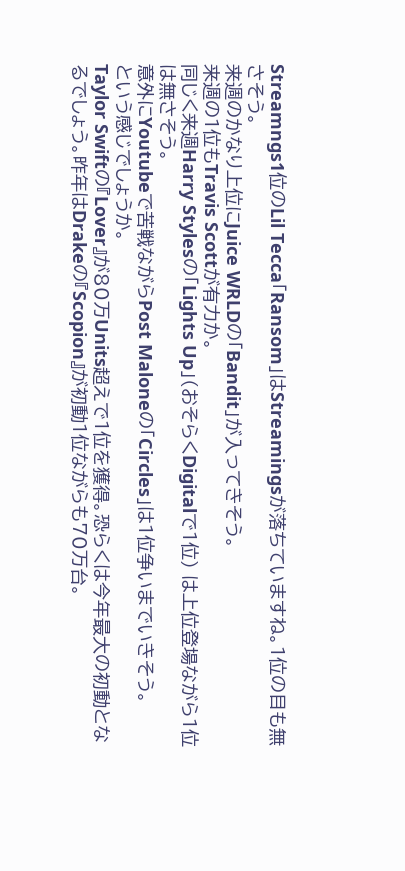Streamngs1位のLil Tecca「Ransom」はStreamingsが落ちていますね。1位の目も無さそう。
来週のかなり上位にJuice WRLDの「Bandit」が入ってきそう。
来週の1位もTravis Scottが有力か。
同じく来週Harry Stylesの「Lights Up」(おそらくDigitalで1位) は上位登場ながら1位は無さそう。
意外にYoutubeで苦戦ながらPost Maloneの「Circles」は1位争いまでいきそう。
という感じでしょうか。
Taylor Swiftの『Lover』が80万Units超えで1位を獲得。恐らくは今年最大の初動となるでしょう。昨年はDrakeの『Scopion』が初動1位ながらも70万台。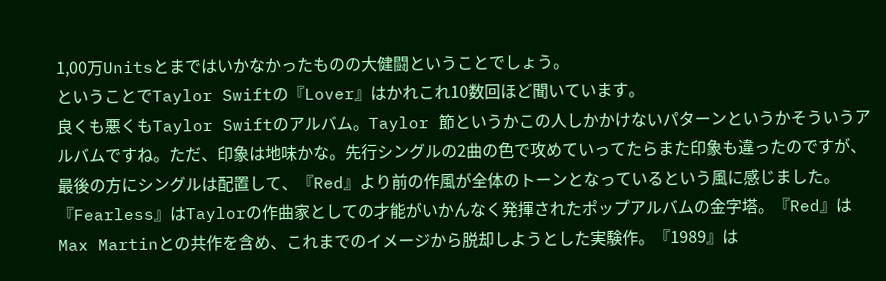1,00万Unitsとまではいかなかったものの大健闘ということでしょう。
ということでTaylor Swiftの『Lover』はかれこれ10数回ほど聞いています。
良くも悪くもTaylor Swiftのアルバム。Taylor 節というかこの人しかかけないパターンというかそういうアルバムですね。ただ、印象は地味かな。先行シングルの2曲の色で攻めていってたらまた印象も違ったのですが、最後の方にシングルは配置して、『Red』より前の作風が全体のトーンとなっているという風に感じました。
『Fearless』はTaylorの作曲家としての才能がいかんなく発揮されたポップアルバムの金字塔。『Red』はMax Martinとの共作を含め、これまでのイメージから脱却しようとした実験作。『1989』は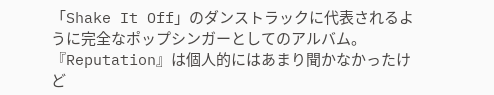「Shake It Off」のダンストラックに代表されるように完全なポップシンガーとしてのアルバム。『Reputation』は個人的にはあまり聞かなかったけど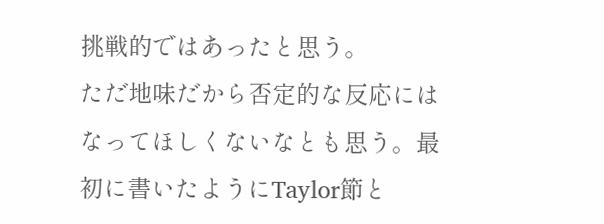挑戦的ではあったと思う。
ただ地味だから否定的な反応にはなってほしくないなとも思う。最初に書いたようにTaylor節と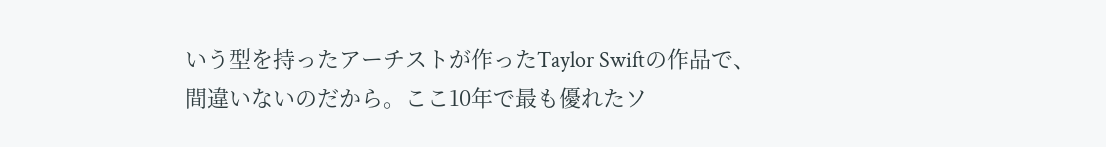いう型を持ったアーチストが作ったTaylor Swiftの作品で、間違いないのだから。ここ10年で最も優れたソ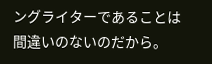ングライターであることは間違いのないのだから。